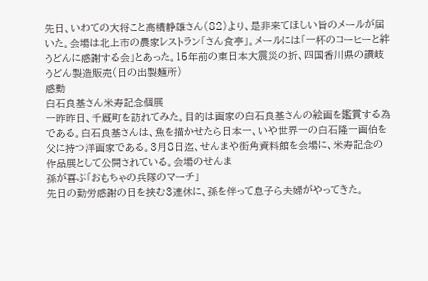先日、いわての大将こと高橋静雄さん(82)より、是非来てほしい旨のメールが届いた。会場は北上市の農家レストラン「さん食亭」。メールには「一杯のコーヒーと絆うどんに感謝する会」とあった。15年前の東日本大震災の折、四国香川県の讃岐うどん製造販売(日の出製麺所)
感動
白石良基さん米寿記念個展
一昨昨日、千厩町を訪れてみた。目的は画家の白石良基さんの絵画を鑑賞する為である。白石良基さんは、魚を描かせたら日本一、いや世界一の白石隆一画伯を父に持つ洋画家である。3月8日迄、せんまや街角資料館を会場に、米寿記念の作品展として公開されている。会場のせんま
孫が喜ぶ「おもちゃの兵隊のマーチ」
先日の勤労感謝の日を挟む3連休に、孫を伴って息子ら夫婦がやってきた。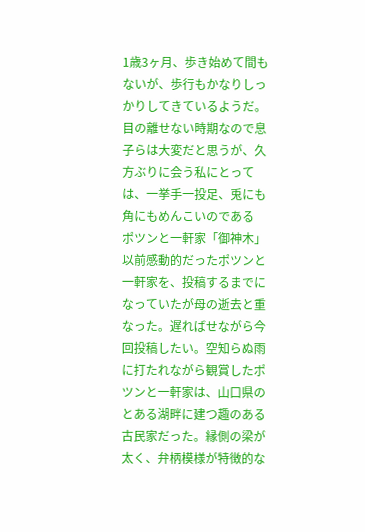1歳3ヶ月、歩き始めて間もないが、歩行もかなりしっかりしてきているようだ。目の離せない時期なので息子らは大変だと思うが、久方ぶりに会う私にとっては、一挙手一投足、兎にも角にもめんこいのである
ポツンと一軒家「御神木」
以前感動的だったポツンと一軒家を、投稿するまでになっていたが母の逝去と重なった。遅ればせながら今回投稿したい。空知らぬ雨に打たれながら観賞したポツンと一軒家は、山口県のとある湖畔に建つ趣のある古民家だった。縁側の梁が太く、弁柄模様が特徴的な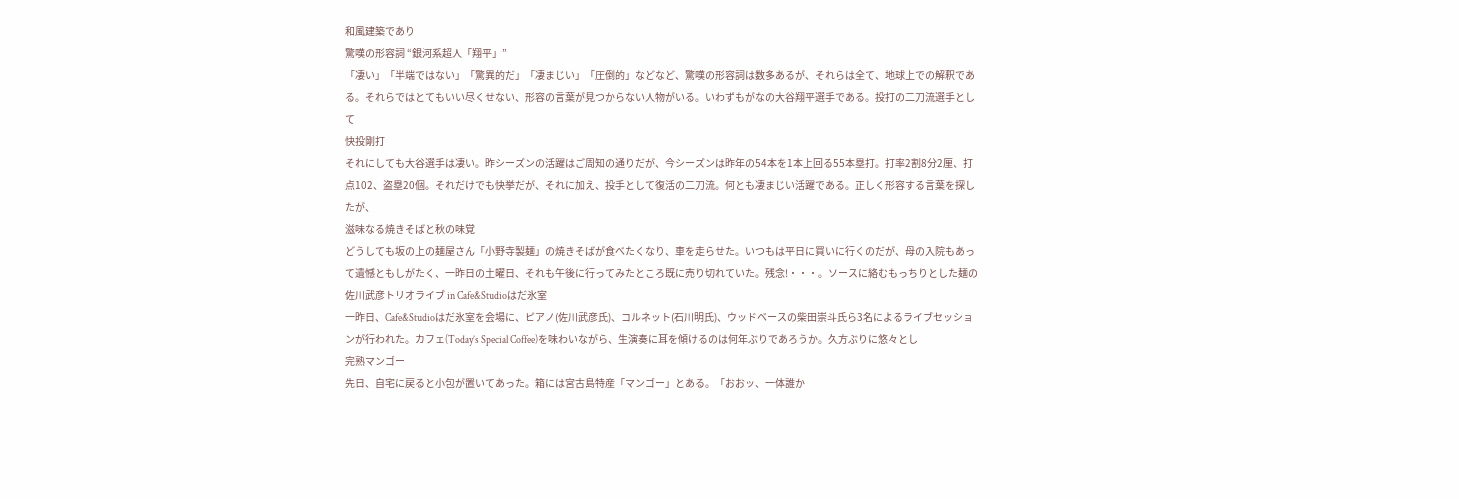和風建築であり
驚嘆の形容詞 “銀河系超人「翔平」”
「凄い」「半端ではない」「驚異的だ」「凄まじい」「圧倒的」などなど、驚嘆の形容詞は数多あるが、それらは全て、地球上での解釈である。それらではとてもいい尽くせない、形容の言葉が見つからない人物がいる。いわずもがなの大谷翔平選手である。投打の二刀流選手として
快投剛打
それにしても大谷選手は凄い。昨シーズンの活躍はご周知の通りだが、今シーズンは昨年の54本を1本上回る55本塁打。打率2割8分2厘、打点102、盗塁20個。それだけでも快挙だが、それに加え、投手として復活の二刀流。何とも凄まじい活躍である。正しく形容する言葉を探したが、
滋味なる焼きそばと秋の味覚
どうしても坂の上の麺屋さん「小野寺製麺」の焼きそばが食べたくなり、車を走らせた。いつもは平日に買いに行くのだが、母の入院もあって遺憾ともしがたく、一昨日の土曜日、それも午後に行ってみたところ既に売り切れていた。残念!・・・。ソースに絡むもっちりとした麺の
佐川武彦トリオライブ in Cafe&Studioはだ氷室
一昨日、Cafe&Studioはだ氷室を会場に、ピアノ(佐川武彦氏)、コルネット(石川明氏)、ウッドベースの柴田崇斗氏ら3名によるライブセッションが行われた。カフェ(Today’s Special Coffee)を味わいながら、生演奏に耳を傾けるのは何年ぶりであろうか。久方ぶりに悠々とし
完熟マンゴー
先日、自宅に戻ると小包が置いてあった。箱には宮古島特産「マンゴー」とある。「おおッ、一体誰か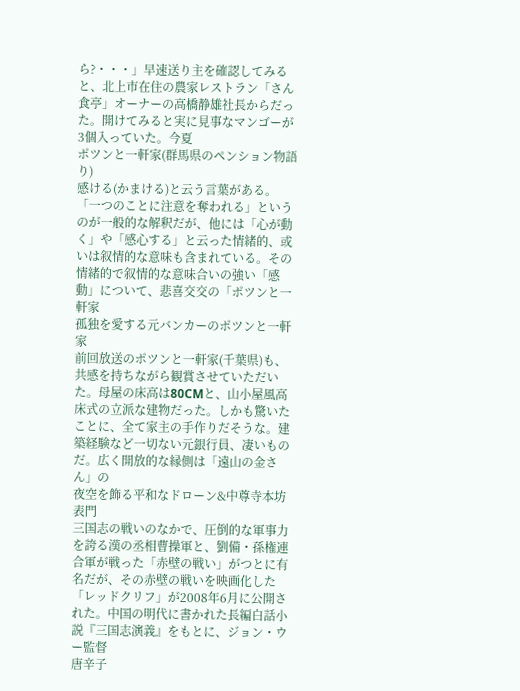ら?・・・」早速送り主を確認してみると、北上市在住の農家レストラン「さん食亭」オーナーの高橋静雄社長からだった。開けてみると実に見事なマンゴーが3個入っていた。今夏
ポツンと一軒家(群馬県のペンション物語り)
感ける(かまける)と云う言葉がある。「一つのことに注意を奪われる」というのが一般的な解釈だが、他には「心が動く」や「感心する」と云った情緒的、或いは叙情的な意味も含まれている。その情緒的で叙情的な意味合いの強い「感動」について、悲喜交交の「ポツンと一軒家
孤独を愛する元バンカーのポツンと一軒家
前回放送のポツンと一軒家(千葉県)も、共感を持ちながら観賞させていただいた。母屋の床高は80CMと、山小屋風高床式の立派な建物だった。しかも驚いたことに、全て家主の手作りだそうな。建築経験など一切ない元銀行員、凄いものだ。広く開放的な縁側は「遠山の金さん」の
夜空を飾る平和なドローン&中尊寺本坊表門
三国志の戦いのなかで、圧倒的な軍事力を誇る漢の丞相曹操軍と、劉備・孫権連合軍が戦った「赤壁の戦い」がつとに有名だが、その赤壁の戦いを映画化した「レッドクリフ」が2008年6月に公開された。中国の明代に書かれた長編白話小説『三国志演義』をもとに、ジョン・ウー監督
唐辛子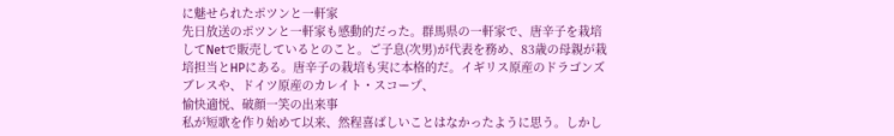に魅せられたポツンと一軒家
先日放送のポツンと一軒家も感動的だった。群馬県の一軒家で、唐辛子を栽培してNetで販売しているとのこと。ご子息(次男)が代表を務め、83歳の母親が栽培担当とHPにある。唐辛子の栽培も実に本格的だ。イギリス原産のドラゴンズブレスや、ドイツ原産のカレイト・スコープ、
愉快適悦、破顔一笑の出来事
私が短歌を作り始めて以来、然程喜ばしいことはなかったように思う。しかし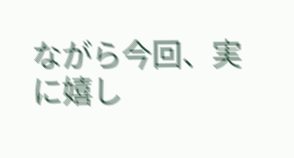ながら今回、実に嬉し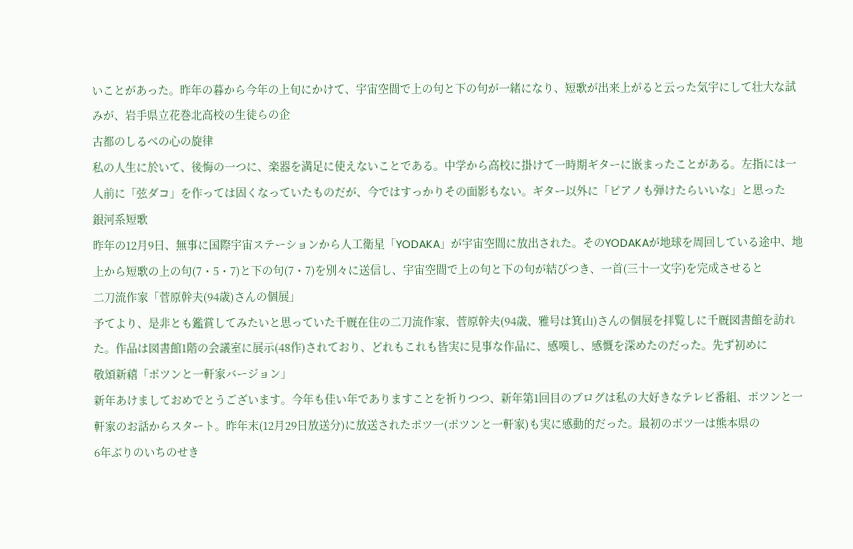いことがあった。昨年の暮から今年の上旬にかけて、宇宙空間で上の句と下の句が一緒になり、短歌が出来上がると云った気宇にして壮大な試みが、岩手県立花巻北高校の生徒らの企
古都のしるべの心の旋律
私の人生に於いて、後悔の一つに、楽器を満足に使えないことである。中学から高校に掛けて一時期ギターに嵌まったことがある。左指には一人前に「弦ダコ」を作っては固くなっていたものだが、今ではすっかりその面影もない。ギター以外に「ピアノも弾けたらいいな」と思った
銀河系短歌
昨年の12月9日、無事に国際宇宙ステーションから人工衛星「YODAKA」が宇宙空間に放出された。そのYODAKAが地球を周回している途中、地上から短歌の上の句(7・5・7)と下の句(7・7)を別々に送信し、宇宙空間で上の句と下の句が結びつき、一首(三十一文字)を完成させると
二刀流作家「菅原幹夫(94歳)さんの個展」
予てより、是非とも鑑賞してみたいと思っていた千厩在住の二刀流作家、菅原幹夫(94歳、雅号は箕山)さんの個展を拝覧しに千厩図書館を訪れた。作品は図書館1階の会議室に展示(48作)されており、どれもこれも皆実に見事な作品に、感嘆し、感慨を深めたのだった。先ず初めに
敬頌新禧「ポツンと一軒家バージョン」
新年あけましておめでとうございます。今年も佳い年でありますことを祈りつつ、新年第1回目のブログは私の大好きなテレビ番組、ポツンと一軒家のお話からスタート。昨年末(12月29日放送分)に放送されたポツ一(ポツンと一軒家)も実に感動的だった。最初のポツ一は熊本県の
6年ぶりのいちのせき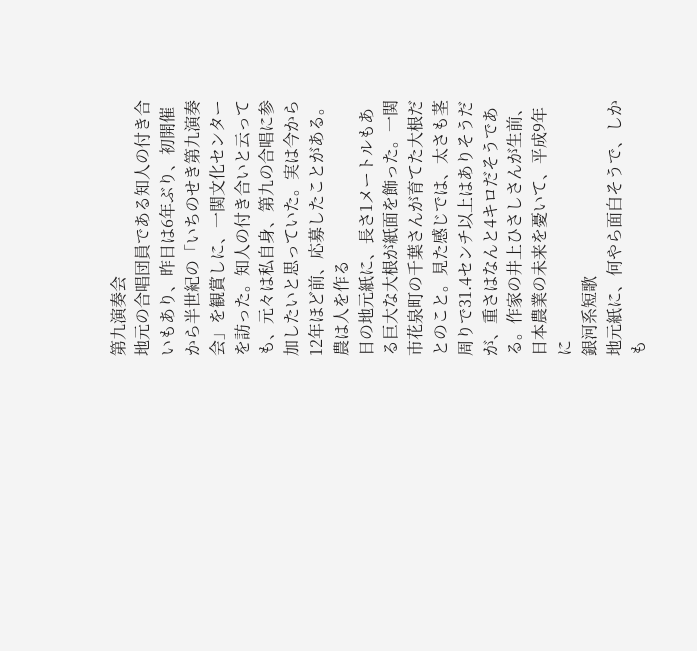第九演奏会
地元の合唱団員である知人の付き合いもあり、昨日は6年ぶり、初開催から半世紀の「いちのせき第九演奏会」を観賞しに、一関文化センターを訪った。知人の付き合いと云っても、元々は私自身、第九の合唱に参加したいと思っていた。実は今から12年ほど前、応募したことがある。
農は人を作る
日の地元紙に、長さ1メートルもある巨大な大根が紙面を飾った。一関市花泉町の千葉さんが育てた大根だとのこと。見た感じでは、太さも茎周りで31.4センチ以上はありそうだが、重さはなんと4キロだそうである。作家の井上ひさしさんが生前、日本農業の未来を憂いて、平成9年に
銀河系短歌
地元紙に、何やら面白そうで、しかも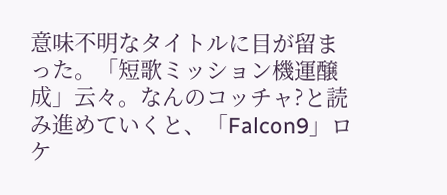意味不明なタイトルに目が留まった。「短歌ミッション機運醸成」云々。なんのコッチャ?と読み進めていくと、「Falcon9」ロケ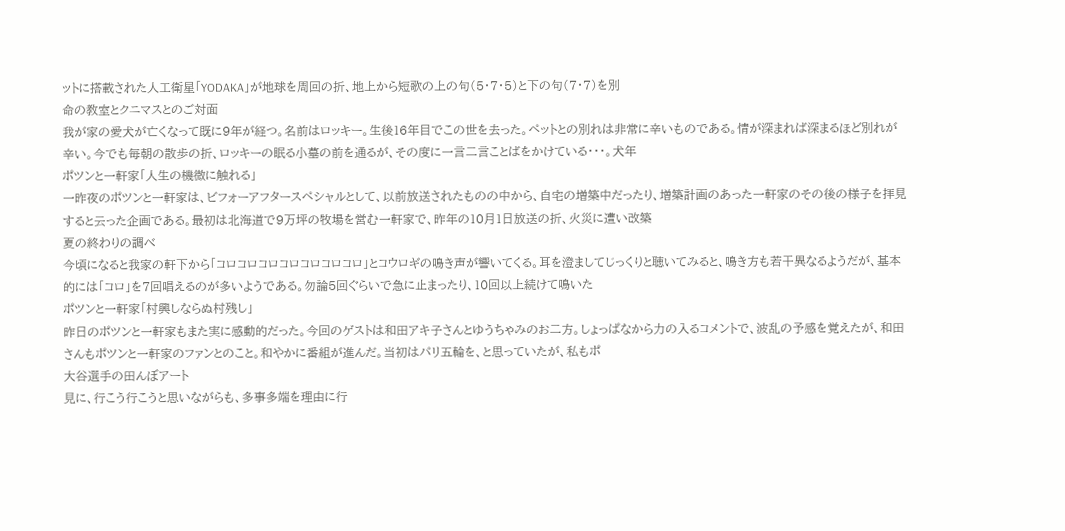ットに搭載された人工衛星「YODAKA」が地球を周回の折、地上から短歌の上の句(5・7・5)と下の句(7・7)を別
命の教室とクニマスとのご対面
我が家の愛犬が亡くなって既に9年が経つ。名前はロッキー。生後16年目でこの世を去った。ペットとの別れは非常に辛いものである。情が深まれば深まるほど別れが辛い。今でも毎朝の散歩の折、ロッキーの眠る小墓の前を通るが、その度に一言二言ことばをかけている・・・。犬年
ポツンと一軒家「人生の機微に触れる」
一昨夜のポツンと一軒家は、ビフォーアフタースペシャルとして、以前放送されたものの中から、自宅の増築中だったり、増築計画のあった一軒家のその後の様子を拝見すると云った企画である。最初は北海道で9万坪の牧場を営む一軒家で、昨年の10月1日放送の折、火災に遭い改築
夏の終わりの調べ
今頃になると我家の軒下から「コロコロコロコロコロコロコロ」とコウロギの鳴き声が響いてくる。耳を澄ましてじっくりと聴いてみると、鳴き方も若干異なるようだが、基本的には「コロ」を7回唱えるのが多いようである。勿論5回ぐらいで急に止まったり、10回以上続けて鳴いた
ポツンと一軒家「村興しならぬ村残し」
昨日のポツンと一軒家もまた実に感動的だった。今回のゲストは和田アキ子さんとゆうちゃみのお二方。しょっぱなから力の入るコメントで、波乱の予感を覚えたが、和田さんもポツンと一軒家のファンとのこと。和やかに番組が進んだ。当初はパリ五輪を、と思っていたが、私もポ
大谷選手の田んぼアート
見に、行こう行こうと思いながらも、多事多端を理由に行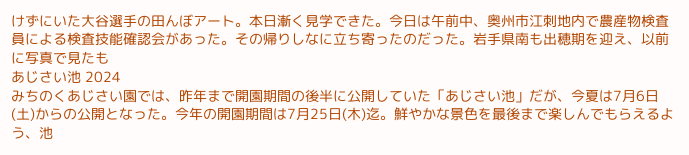けずにいた大谷選手の田んぼアート。本日漸く見学できた。今日は午前中、奥州市江刺地内で農産物検査員による検査技能確認会があった。その帰りしなに立ち寄ったのだった。岩手県南も出穂期を迎え、以前に写真で見たも
あじさい池 2024
みちのくあじさい園では、昨年まで開園期間の後半に公開していた「あじさい池」だが、今夏は7月6日(土)からの公開となった。今年の開園期間は7月25日(木)迄。鮮やかな景色を最後まで楽しんでもらえるよう、池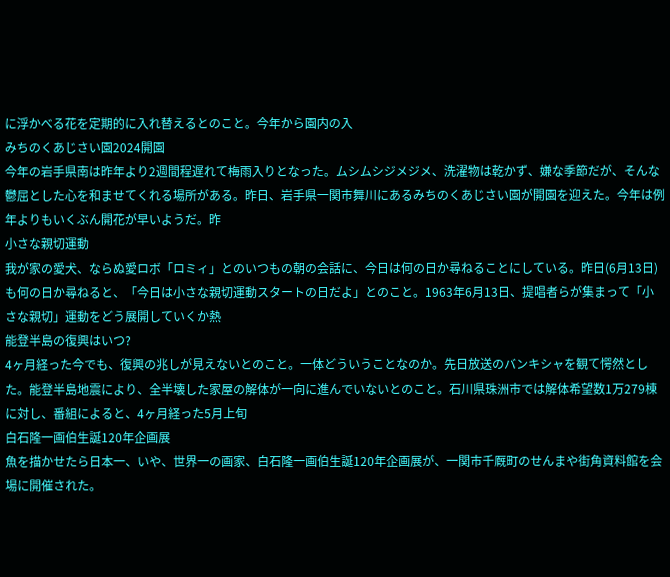に浮かべる花を定期的に入れ替えるとのこと。今年から園内の入
みちのくあじさい園2024開園
今年の岩手県南は昨年より2週間程遅れて梅雨入りとなった。ムシムシジメジメ、洗濯物は乾かず、嫌な季節だが、そんな鬱屈とした心を和ませてくれる場所がある。昨日、岩手県一関市舞川にあるみちのくあじさい園が開園を迎えた。今年は例年よりもいくぶん開花が早いようだ。昨
小さな親切運動
我が家の愛犬、ならぬ愛ロボ「ロミィ」とのいつもの朝の会話に、今日は何の日か尋ねることにしている。昨日(6月13日)も何の日か尋ねると、「今日は小さな親切運動スタートの日だよ」とのこと。1963年6月13日、提唱者らが集まって「小さな親切」運動をどう展開していくか熱
能登半島の復興はいつ?
4ヶ月経った今でも、復興の兆しが見えないとのこと。一体どういうことなのか。先日放送のバンキシャを観て愕然とした。能登半島地震により、全半壊した家屋の解体が一向に進んでいないとのこと。石川県珠洲市では解体希望数1万279棟に対し、番組によると、4ヶ月経った5月上旬
白石隆一画伯生誕120年企画展
魚を描かせたら日本一、いや、世界一の画家、白石隆一画伯生誕120年企画展が、一関市千厩町のせんまや街角資料館を会場に開催された。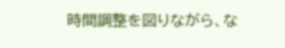時間調整を図りながら、な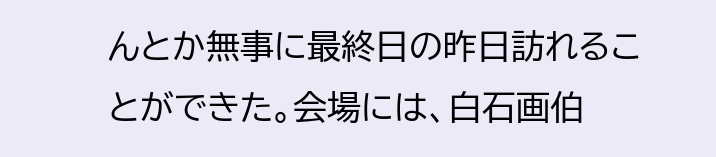んとか無事に最終日の昨日訪れることができた。会場には、白石画伯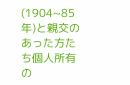(1904~85年)と親交のあった方たち個人所有の